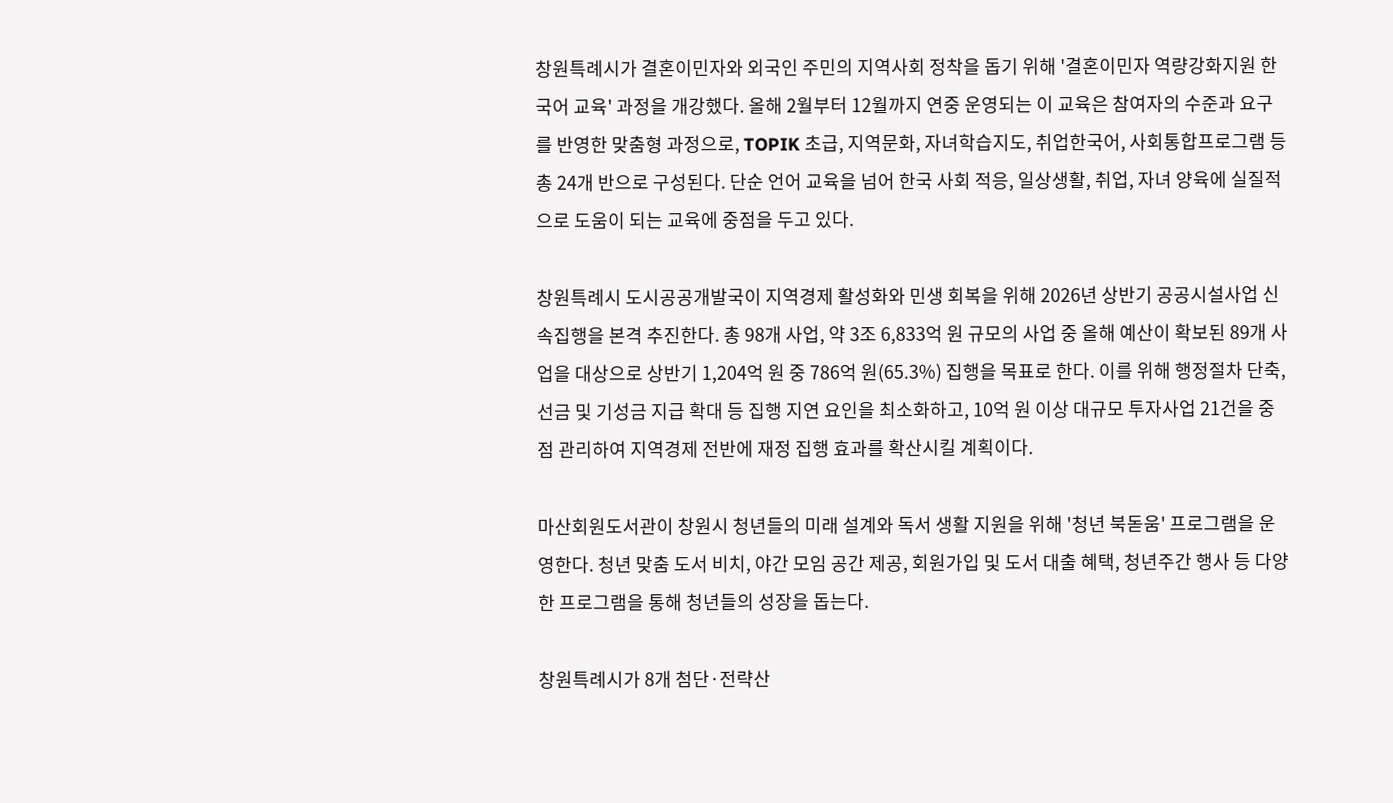창원특례시가 결혼이민자와 외국인 주민의 지역사회 정착을 돕기 위해 '결혼이민자 역량강화지원 한국어 교육' 과정을 개강했다. 올해 2월부터 12월까지 연중 운영되는 이 교육은 참여자의 수준과 요구를 반영한 맞춤형 과정으로, TOPIK 초급, 지역문화, 자녀학습지도, 취업한국어, 사회통합프로그램 등 총 24개 반으로 구성된다. 단순 언어 교육을 넘어 한국 사회 적응, 일상생활, 취업, 자녀 양육에 실질적으로 도움이 되는 교육에 중점을 두고 있다.

창원특례시 도시공공개발국이 지역경제 활성화와 민생 회복을 위해 2026년 상반기 공공시설사업 신속집행을 본격 추진한다. 총 98개 사업, 약 3조 6,833억 원 규모의 사업 중 올해 예산이 확보된 89개 사업을 대상으로 상반기 1,204억 원 중 786억 원(65.3%) 집행을 목표로 한다. 이를 위해 행정절차 단축, 선금 및 기성금 지급 확대 등 집행 지연 요인을 최소화하고, 10억 원 이상 대규모 투자사업 21건을 중점 관리하여 지역경제 전반에 재정 집행 효과를 확산시킬 계획이다.

마산회원도서관이 창원시 청년들의 미래 설계와 독서 생활 지원을 위해 '청년 북돋움' 프로그램을 운영한다. 청년 맞춤 도서 비치, 야간 모임 공간 제공, 회원가입 및 도서 대출 혜택, 청년주간 행사 등 다양한 프로그램을 통해 청년들의 성장을 돕는다.

창원특례시가 8개 첨단·전략산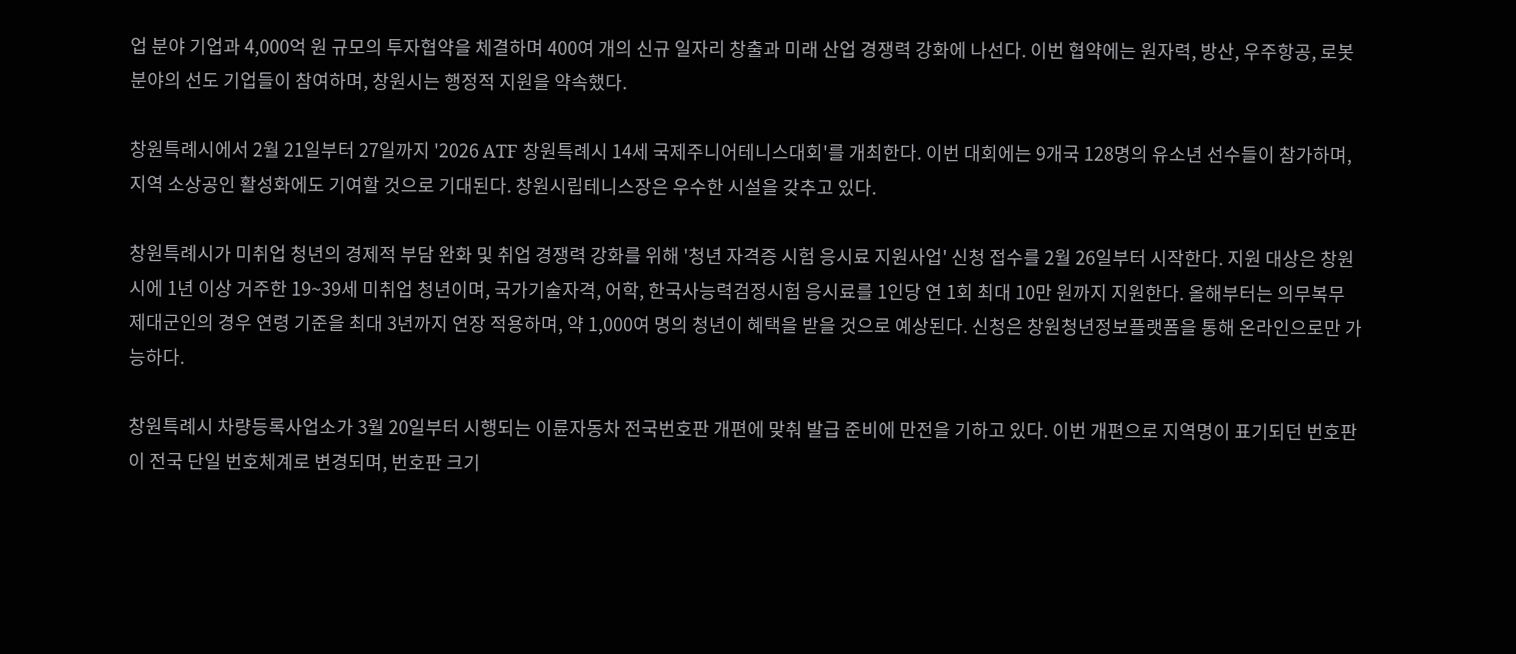업 분야 기업과 4,000억 원 규모의 투자협약을 체결하며 400여 개의 신규 일자리 창출과 미래 산업 경쟁력 강화에 나선다. 이번 협약에는 원자력, 방산, 우주항공, 로봇 분야의 선도 기업들이 참여하며, 창원시는 행정적 지원을 약속했다.

창원특례시에서 2월 21일부터 27일까지 '2026 ATF 창원특례시 14세 국제주니어테니스대회'를 개최한다. 이번 대회에는 9개국 128명의 유소년 선수들이 참가하며, 지역 소상공인 활성화에도 기여할 것으로 기대된다. 창원시립테니스장은 우수한 시설을 갖추고 있다.

창원특례시가 미취업 청년의 경제적 부담 완화 및 취업 경쟁력 강화를 위해 '청년 자격증 시험 응시료 지원사업' 신청 접수를 2월 26일부터 시작한다. 지원 대상은 창원시에 1년 이상 거주한 19~39세 미취업 청년이며, 국가기술자격, 어학, 한국사능력검정시험 응시료를 1인당 연 1회 최대 10만 원까지 지원한다. 올해부터는 의무복무 제대군인의 경우 연령 기준을 최대 3년까지 연장 적용하며, 약 1,000여 명의 청년이 혜택을 받을 것으로 예상된다. 신청은 창원청년정보플랫폼을 통해 온라인으로만 가능하다.

창원특례시 차량등록사업소가 3월 20일부터 시행되는 이륜자동차 전국번호판 개편에 맞춰 발급 준비에 만전을 기하고 있다. 이번 개편으로 지역명이 표기되던 번호판이 전국 단일 번호체계로 변경되며, 번호판 크기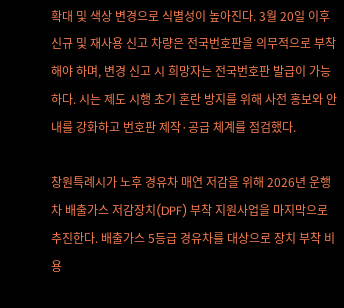확대 및 색상 변경으로 식별성이 높아진다. 3월 20일 이후 신규 및 재사용 신고 차량은 전국번호판을 의무적으로 부착해야 하며, 변경 신고 시 희망자는 전국번호판 발급이 가능하다. 시는 제도 시행 초기 혼란 방지를 위해 사전 홍보와 안내를 강화하고 번호판 제작·공급 체계를 점검했다.

창원특례시가 노후 경유차 매연 저감을 위해 2026년 운행차 배출가스 저감장치(DPF) 부착 지원사업을 마지막으로 추진한다. 배출가스 5등급 경유차를 대상으로 장치 부착 비용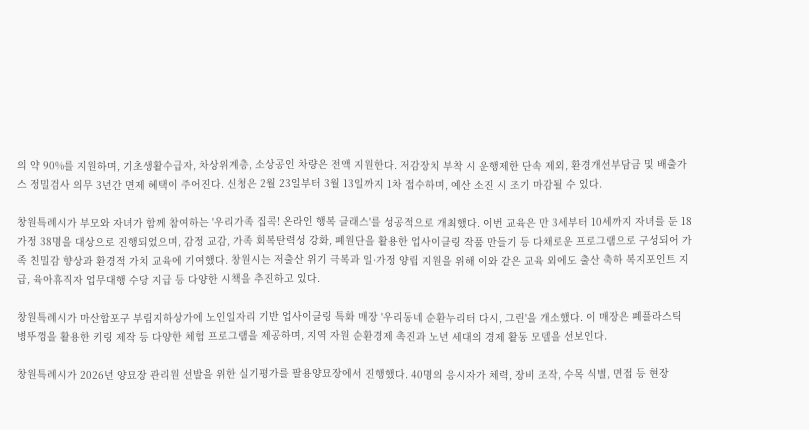의 약 90%를 지원하며, 기초생활수급자, 차상위계층, 소상공인 차량은 전액 지원한다. 저감장치 부착 시 운행제한 단속 제외, 환경개선부담금 및 배출가스 정밀검사 의무 3년간 면제 혜택이 주어진다. 신청은 2월 23일부터 3월 13일까지 1차 접수하며, 예산 소진 시 조기 마감될 수 있다.

창원특례시가 부모와 자녀가 함께 참여하는 '우리가족 집콕! 온라인 행복 클래스'를 성공적으로 개최했다. 이번 교육은 만 3세부터 10세까지 자녀를 둔 18가정 38명을 대상으로 진행되었으며, 감정 교감, 가족 회복탄력성 강화, 폐원단을 활용한 업사이클링 작품 만들기 등 다채로운 프로그램으로 구성되어 가족 친밀감 향상과 환경적 가치 교육에 기여했다. 창원시는 저출산 위기 극복과 일·가정 양립 지원을 위해 이와 같은 교육 외에도 출산 축하 복지포인트 지급, 육아휴직자 업무대행 수당 지급 등 다양한 시책을 추진하고 있다.

창원특례시가 마산합포구 부림지하상가에 노인일자리 기반 업사이클링 특화 매장 '우리동네 순환누리터 다시, 그린'을 개소했다. 이 매장은 폐플라스틱 병뚜껑을 활용한 키링 제작 등 다양한 체험 프로그램을 제공하며, 지역 자원 순환경제 촉진과 노년 세대의 경제 활동 모델을 선보인다.

창원특례시가 2026년 양묘장 관리원 선발을 위한 실기평가를 팔용양묘장에서 진행했다. 40명의 응시자가 체력, 장비 조작, 수목 식별, 면접 등 현장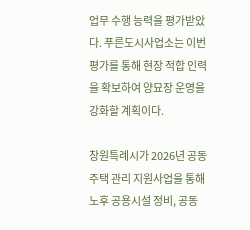업무 수행 능력을 평가받았다. 푸른도시사업소는 이번 평가를 통해 현장 적합 인력을 확보하여 양묘장 운영을 강화할 계획이다.

창원특례시가 2026년 공동주택 관리 지원사업을 통해 노후 공용시설 정비, 공동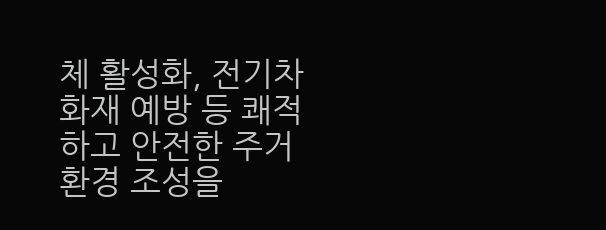체 활성화, 전기차 화재 예방 등 쾌적하고 안전한 주거 환경 조성을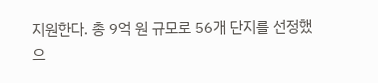지원한다. 총 9억 원 규모로 56개 단지를 선정했으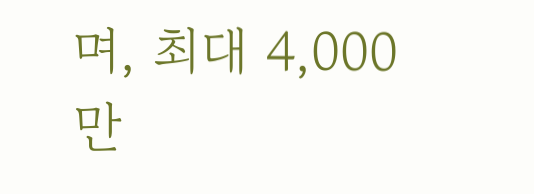며, 최대 4,000만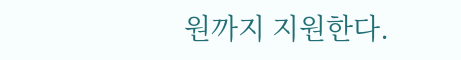원까지 지원한다.